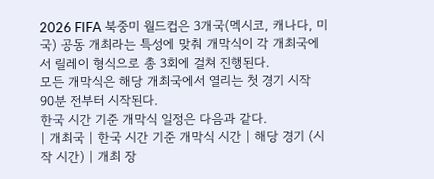2026 FIFA 북중미 월드컵은 3개국(멕시코, 캐나다, 미국) 공동 개최라는 특성에 맞춰 개막식이 각 개최국에서 릴레이 형식으로 총 3회에 걸쳐 진행된다.
모든 개막식은 해당 개최국에서 열리는 첫 경기 시작 90분 전부터 시작된다.
한국 시간 기준 개막식 일정은 다음과 같다.
| 개최국 | 한국 시간 기준 개막식 시간 | 해당 경기 (시작 시간) | 개최 장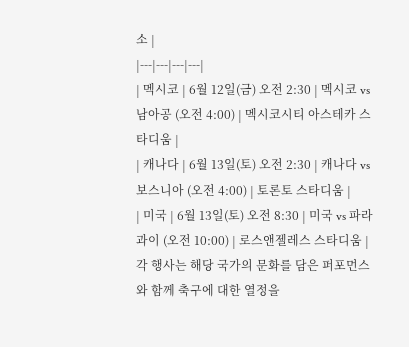소 |
|---|---|---|---|
| 멕시코 | 6월 12일(금) 오전 2:30 | 멕시코 vs 남아공 (오전 4:00) | 멕시코시티 아스테카 스타디움 |
| 캐나다 | 6월 13일(토) 오전 2:30 | 캐나다 vs 보스니아 (오전 4:00) | 토론토 스타디움 |
| 미국 | 6월 13일(토) 오전 8:30 | 미국 vs 파라과이 (오전 10:00) | 로스앤젤레스 스타디움 |
각 행사는 해당 국가의 문화를 담은 퍼포먼스와 함께 축구에 대한 열정을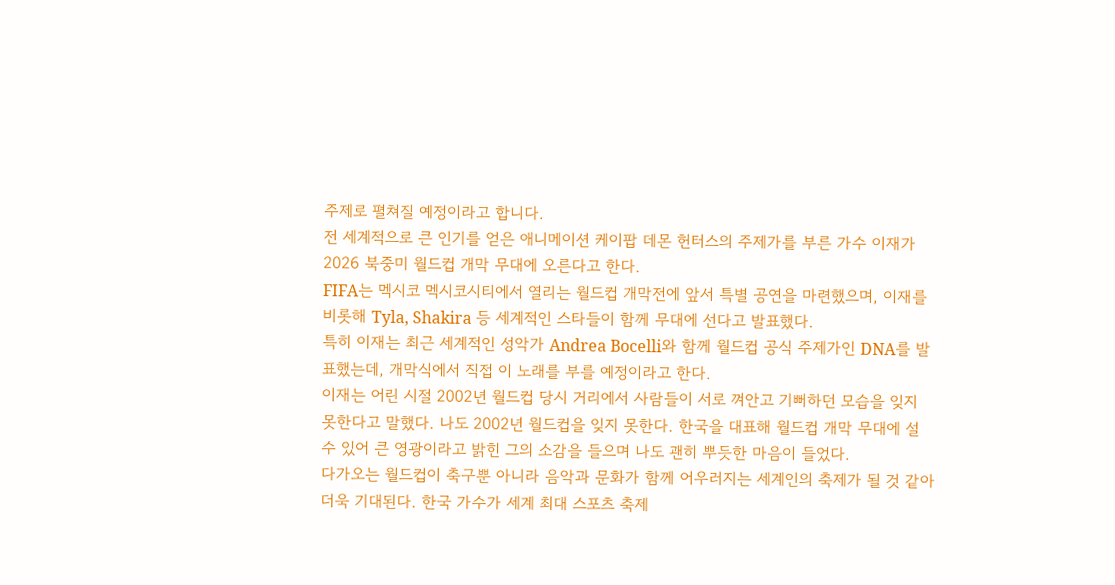주제로 펼쳐질 예정이라고 합니다.
전 세계적으로 큰 인기를 얻은 애니메이션 케이팝 데몬 헌터스의 주제가를 부른 가수 이재가 2026 북중미 월드컵 개막 무대에 오른다고 한다.
FIFA는 멕시코 멕시코시티에서 열리는 월드컵 개막전에 앞서 특별 공연을 마련했으며, 이재를 비롯해 Tyla, Shakira 등 세계적인 스타들이 함께 무대에 선다고 발표했다.
특히 이재는 최근 세계적인 성악가 Andrea Bocelli와 함께 월드컵 공식 주제가인 DNA를 발표했는데, 개막식에서 직접 이 노래를 부를 예정이라고 한다.
이재는 어린 시절 2002년 월드컵 당시 거리에서 사람들이 서로 껴안고 기뻐하던 모습을 잊지 못한다고 말했다. 나도 2002년 월드컵을 잊지 못한다. 한국을 대표해 월드컵 개막 무대에 설 수 있어 큰 영광이라고 밝힌 그의 소감을 들으며 나도 괜히 뿌듯한 마음이 들었다.
다가오는 월드컵이 축구뿐 아니라 음악과 문화가 함께 어우러지는 세계인의 축제가 될 것 같아 더욱 기대된다. 한국 가수가 세계 최대 스포츠 축제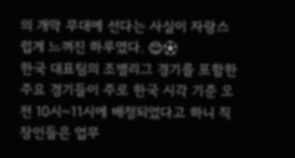의 개막 무대에 선다는 사실이 자랑스럽게 느껴진 하루였다. 😊⚽
한국 대표팀의 조별리그 경기를 포함한 주요 경기들이 주로 한국 시각 기준 오전 10시~11시에 배정되었다고 하니 직장인들은 업무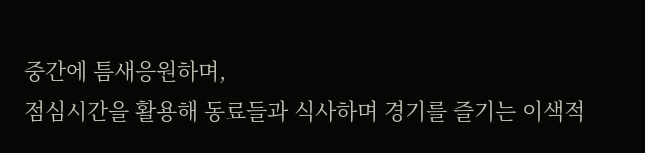중간에 틈새응원하며,
점심시간을 활용해 동료들과 식사하며 경기를 즐기는 이색적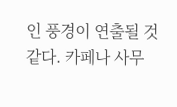인 풍경이 연출될 것 같다. 카페나 사무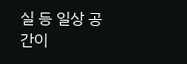실 등 일상 공간이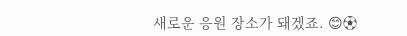새로운 응원 장소가 돼겠죠. 😊⚽